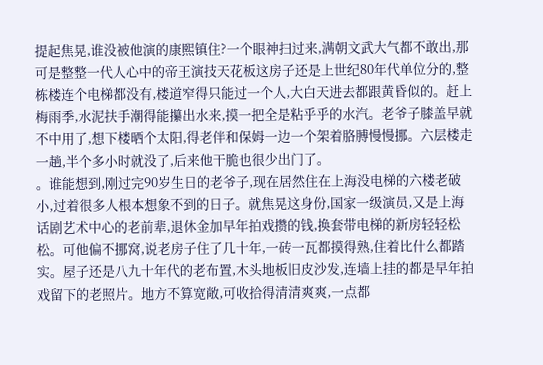提起焦晃,谁没被他演的康熙镇住?一个眼神扫过来,满朝文武大气都不敢出,那可是整整一代人心中的帝王演技天花板这房子还是上世纪80年代单位分的,整栋楼连个电梯都没有,楼道窄得只能过一个人,大白天进去都跟黄昏似的。赶上梅雨季,水泥扶手潮得能攥出水来,摸一把全是粘乎乎的水汽。老爷子膝盖早就不中用了,想下楼晒个太阳,得老伴和保姆一边一个架着胳膊慢慢挪。六层楼走一趟,半个多小时就没了,后来他干脆也很少出门了。
。谁能想到,刚过完90岁生日的老爷子,现在居然住在上海没电梯的六楼老破小,过着很多人根本想象不到的日子。就焦晃这身份,国家一级演员,又是上海话剧艺术中心的老前辈,退休金加早年拍戏攒的钱,换套带电梯的新房轻轻松松。可他偏不挪窝,说老房子住了几十年,一砖一瓦都摸得熟,住着比什么都踏实。屋子还是八九十年代的老布置,木头地板旧皮沙发,连墙上挂的都是早年拍戏留下的老照片。地方不算宽敞,可收拾得清清爽爽,一点都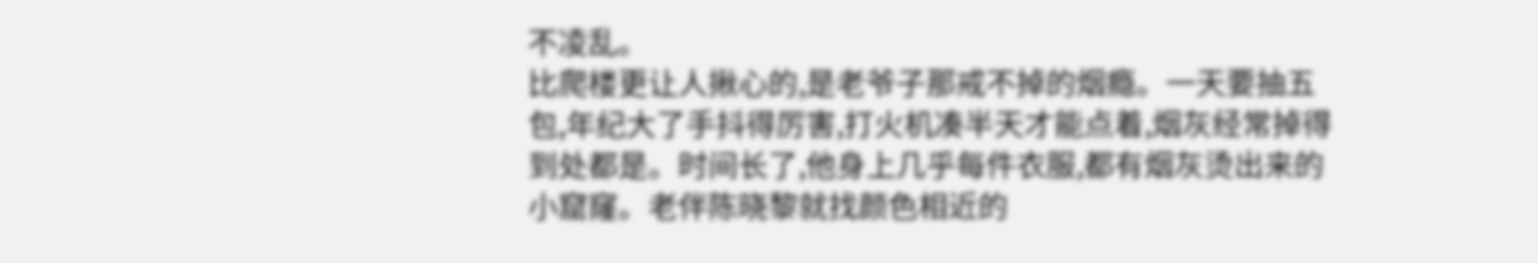不凌乱。
比爬楼更让人揪心的,是老爷子那戒不掉的烟瘾。一天要抽五包,年纪大了手抖得厉害,打火机凑半天才能点着,烟灰经常掉得到处都是。时间长了,他身上几乎每件衣服,都有烟灰烫出来的小窟窿。老伴陈晓黎就找颜色相近的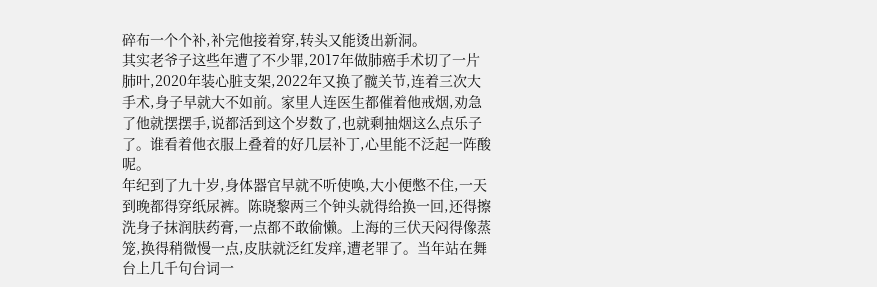碎布一个个补,补完他接着穿,转头又能烫出新洞。
其实老爷子这些年遭了不少罪,2017年做肺癌手术切了一片肺叶,2020年装心脏支架,2022年又换了髋关节,连着三次大手术,身子早就大不如前。家里人连医生都催着他戒烟,劝急了他就摆摆手,说都活到这个岁数了,也就剩抽烟这么点乐子了。谁看着他衣服上叠着的好几层补丁,心里能不泛起一阵酸呢。
年纪到了九十岁,身体器官早就不听使唤,大小便憋不住,一天到晚都得穿纸尿裤。陈晓黎两三个钟头就得给换一回,还得擦洗身子抹润肤药膏,一点都不敢偷懒。上海的三伏天闷得像蒸笼,换得稍微慢一点,皮肤就泛红发痒,遭老罪了。当年站在舞台上几千句台词一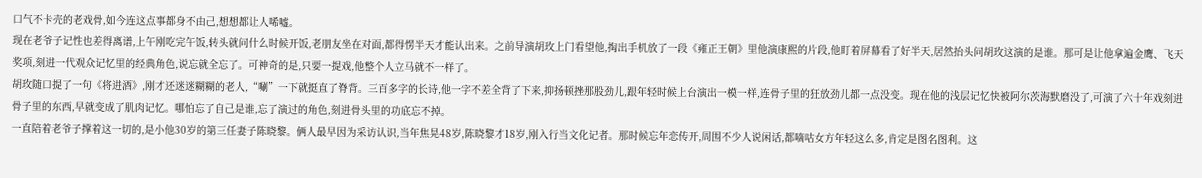口气不卡壳的老戏骨,如今连这点事都身不由己,想想都让人唏嘘。
现在老爷子记性也差得离谱,上午刚吃完午饭,转头就问什么时候开饭,老朋友坐在对面,都得愣半天才能认出来。之前导演胡玫上门看望他,掏出手机放了一段《雍正王朝》里他演康熙的片段,他盯着屏幕看了好半天,居然抬头问胡玫这演的是谁。那可是让他拿遍金鹰、飞天奖项,刻进一代观众记忆里的经典角色,说忘就全忘了。可神奇的是,只要一提戏,他整个人立马就不一样了。
胡玫随口提了一句《将进酒》,刚才还迷迷糊糊的老人,“唰”一下就挺直了脊背。三百多字的长诗,他一字不差全背了下来,抑扬顿挫那股劲儿,跟年轻时候上台演出一模一样,连骨子里的狂放劲儿都一点没变。现在他的浅层记忆快被阿尔茨海默磨没了,可演了六十年戏刻进骨子里的东西,早就变成了肌肉记忆。哪怕忘了自己是谁,忘了演过的角色,刻进骨头里的功底忘不掉。
一直陪着老爷子撑着这一切的,是小他30岁的第三任妻子陈晓黎。俩人最早因为采访认识,当年焦晃48岁,陈晓黎才18岁,刚入行当文化记者。那时候忘年恋传开,周围不少人说闲话,都嘀咕女方年轻这么多,肯定是图名图利。这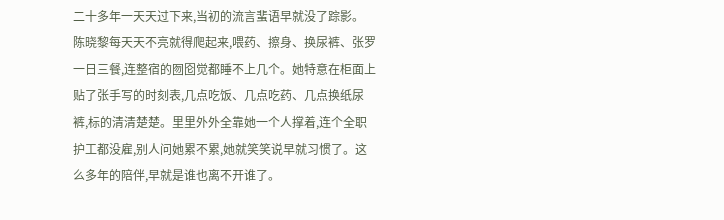二十多年一天天过下来,当初的流言蜚语早就没了踪影。
陈晓黎每天天不亮就得爬起来,喂药、擦身、换尿裤、张罗一日三餐,连整宿的囫囵觉都睡不上几个。她特意在柜面上贴了张手写的时刻表,几点吃饭、几点吃药、几点换纸尿裤,标的清清楚楚。里里外外全靠她一个人撑着,连个全职护工都没雇,别人问她累不累,她就笑笑说早就习惯了。这么多年的陪伴,早就是谁也离不开谁了。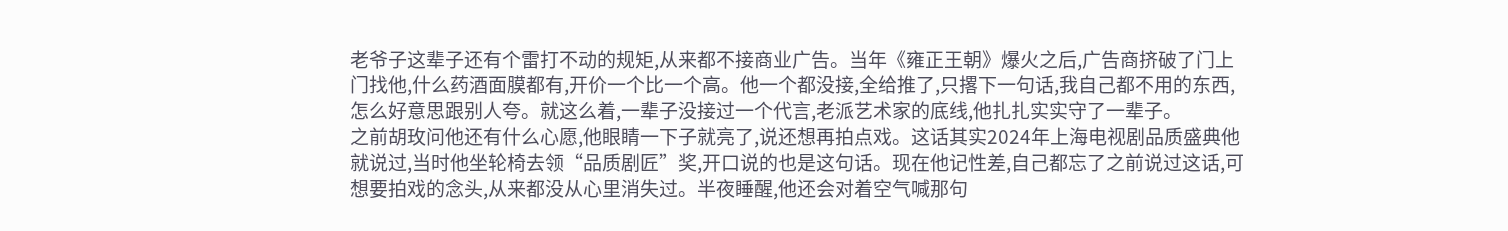老爷子这辈子还有个雷打不动的规矩,从来都不接商业广告。当年《雍正王朝》爆火之后,广告商挤破了门上门找他,什么药酒面膜都有,开价一个比一个高。他一个都没接,全给推了,只撂下一句话,我自己都不用的东西,怎么好意思跟别人夸。就这么着,一辈子没接过一个代言,老派艺术家的底线,他扎扎实实守了一辈子。
之前胡玫问他还有什么心愿,他眼睛一下子就亮了,说还想再拍点戏。这话其实2024年上海电视剧品质盛典他就说过,当时他坐轮椅去领“品质剧匠”奖,开口说的也是这句话。现在他记性差,自己都忘了之前说过这话,可想要拍戏的念头,从来都没从心里消失过。半夜睡醒,他还会对着空气喊那句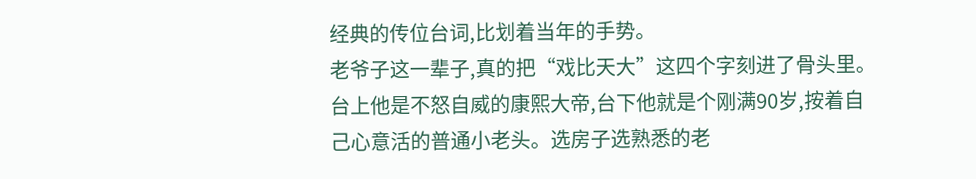经典的传位台词,比划着当年的手势。
老爷子这一辈子,真的把“戏比天大”这四个字刻进了骨头里。台上他是不怒自威的康熙大帝,台下他就是个刚满90岁,按着自己心意活的普通小老头。选房子选熟悉的老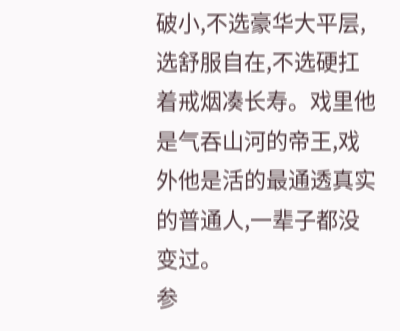破小,不选豪华大平层,选舒服自在,不选硬扛着戒烟凑长寿。戏里他是气吞山河的帝王,戏外他是活的最通透真实的普通人,一辈子都没变过。
参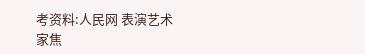考资料:人民网 表演艺术家焦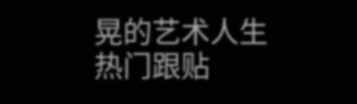晃的艺术人生
热门跟贴